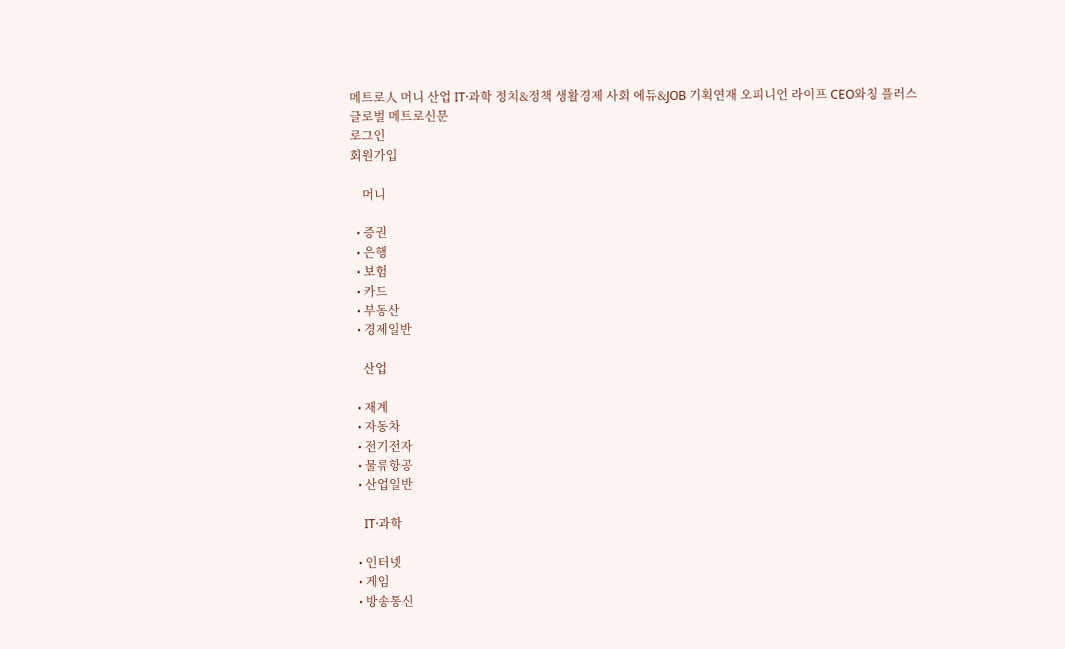메트로人 머니 산업 IT·과학 정치&정책 생활경제 사회 에듀&JOB 기획연재 오피니언 라이프 CEO와칭 플러스
글로벌 메트로신문
로그인
회원가입

    머니

  • 증권
  • 은행
  • 보험
  • 카드
  • 부동산
  • 경제일반

    산업

  • 재계
  • 자동차
  • 전기전자
  • 물류항공
  • 산업일반

    IT·과학

  • 인터넷
  • 게임
  • 방송통신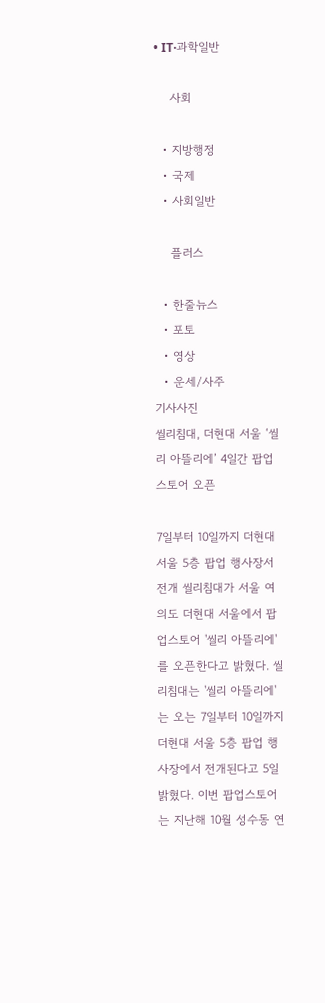• IT·과학일반

    사회

  • 지방행정
  • 국제
  • 사회일반

    플러스

  • 한줄뉴스
  • 포토
  • 영상
  • 운세/사주
기사사진
씰리침대, 더현대 서울 ‘씰리 아뜰리에’ 4일간 팝업 스토어 오픈

7일부터 10일까지 더현대 서울 5층 팝업 행사장서 전개 씰리침대가 서울 여의도 더현대 서울에서 팝업스토어 '씰리 아뜰리에'를 오픈한다고 밝혔다. 씰리침대는 '씰리 아뜰리에'는 오는 7일부터 10일까지 더현대 서울 5층 팝업 행사장에서 전개된다고 5일 밝혔다. 이번 팝업스토어는 지난해 10월 성수동 연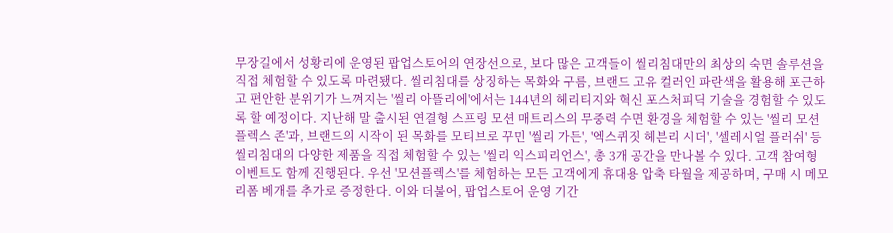무장길에서 성황리에 운영된 팝업스토어의 연장선으로, 보다 많은 고객들이 씰리침대만의 최상의 숙면 솔루션을 직접 체험할 수 있도록 마련됐다. 씰리침대를 상징하는 목화와 구름, 브랜드 고유 컬러인 파란색을 활용해 포근하고 편안한 분위기가 느껴지는 '씰리 아뜰리에'에서는 144년의 헤리티지와 혁신 포스처피딕 기술을 경험할 수 있도록 할 예정이다. 지난해 말 출시된 연결형 스프링 모션 매트리스의 무중력 수면 환경을 체험할 수 있는 '씰리 모션플렉스 존'과, 브랜드의 시작이 된 목화를 모티브로 꾸민 '씰리 가든', '엑스퀴짓 헤븐리 시더', '셀레시얼 플러쉬' 등 씰리침대의 다양한 제품을 직접 체험할 수 있는 '씰리 익스피리언스', 총 3개 공간을 만나볼 수 있다. 고객 참여형 이벤트도 함께 진행된다. 우선 '모션플렉스'를 체험하는 모든 고객에게 휴대용 압축 타월을 제공하며, 구매 시 메모리폼 베개를 추가로 증정한다. 이와 더불어, 팝업스토어 운영 기간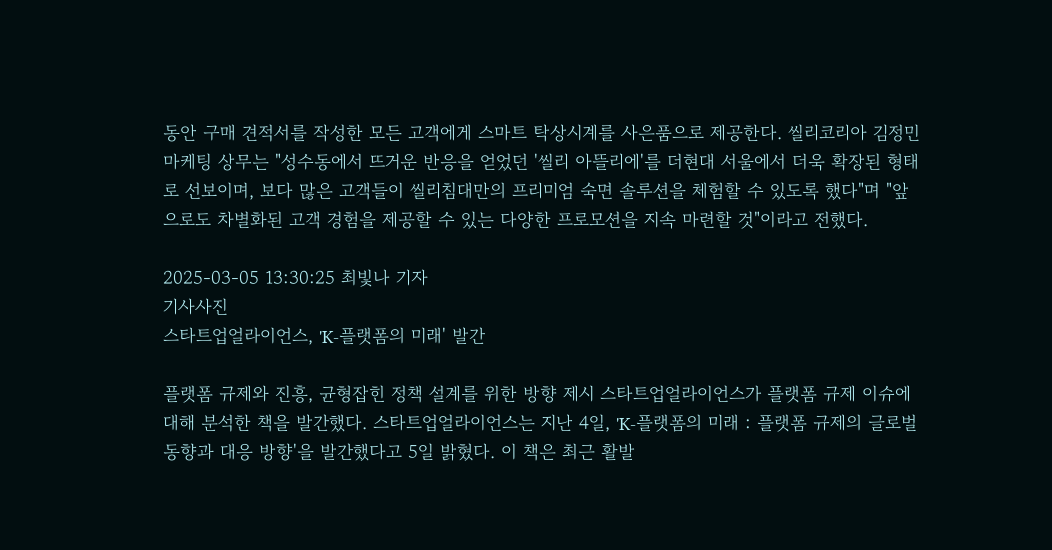동안 구매 견적서를 작성한 모든 고객에게 스마트 탁상시계를 사은품으로 제공한다. 씰리코리아 김정민 마케팅 상무는 "성수동에서 뜨거운 반응을 얻었던 '씰리 아뜰리에'를 더현대 서울에서 더욱 확장된 형태로 선보이며, 보다 많은 고객들이 씰리침대만의 프리미엄 숙면 솔루션을 체험할 수 있도록 했다"며 "앞으로도 차별화된 고객 경험을 제공할 수 있는 다양한 프로모션을 지속 마련할 것"이라고 전했다.

2025-03-05 13:30:25 최빛나 기자
기사사진
스타트업얼라이언스, 'K-플랫폼의 미래' 발간

플랫폼 규제와 진흥, 균형잡힌 정책 설계를 위한 방향 제시 스타트업얼라이언스가 플랫폼 규제 이슈에 대해 분석한 책을 발간했다. 스타트업얼라이언스는 지난 4일, 'K-플랫폼의 미래 : 플랫폼 규제의 글로벌 동향과 대응 방향'을 발간했다고 5일 밝혔다. 이 책은 최근 활발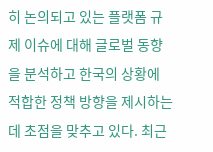히 논의되고 있는 플랫폼 규제 이슈에 대해 글로벌 동향을 분석하고 한국의 상황에 적합한 정책 방향을 제시하는 데 초점을 맞추고 있다. 최근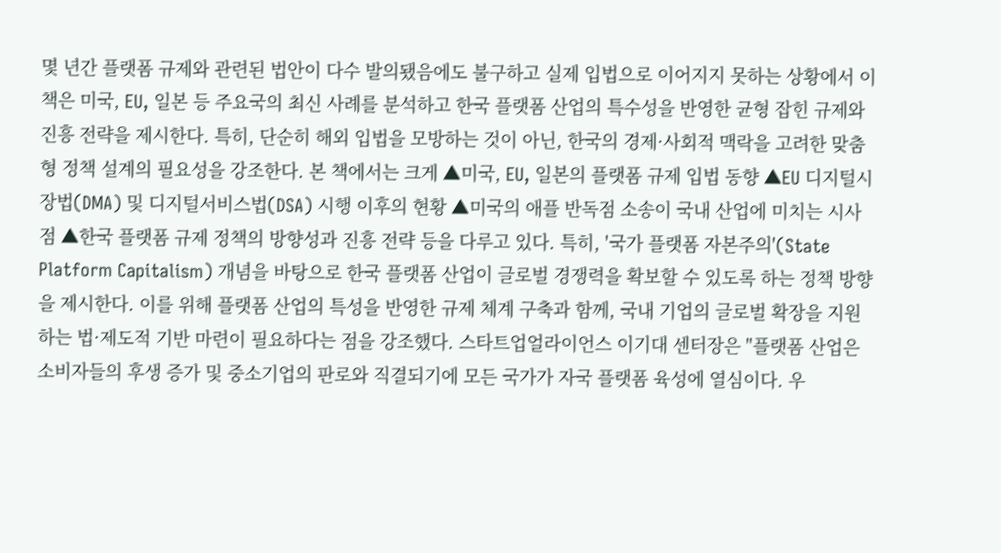몇 년간 플랫폼 규제와 관련된 법안이 다수 발의됐음에도 불구하고 실제 입법으로 이어지지 못하는 상황에서 이 책은 미국, EU, 일본 등 주요국의 최신 사례를 분석하고 한국 플랫폼 산업의 특수성을 반영한 균형 잡힌 규제와 진흥 전략을 제시한다. 특히, 단순히 해외 입법을 모방하는 것이 아닌, 한국의 경제·사회적 맥락을 고려한 맞춤형 정책 설계의 필요성을 강조한다. 본 책에서는 크게 ▲미국, EU, 일본의 플랫폼 규제 입법 동향 ▲EU 디지털시장법(DMA) 및 디지털서비스법(DSA) 시행 이후의 현황 ▲미국의 애플 반독점 소송이 국내 산업에 미치는 시사점 ▲한국 플랫폼 규제 정책의 방향성과 진흥 전략 등을 다루고 있다. 특히, '국가 플랫폼 자본주의'(State Platform Capitalism) 개념을 바탕으로 한국 플랫폼 산업이 글로벌 경쟁력을 확보할 수 있도록 하는 정책 방향을 제시한다. 이를 위해 플랫폼 산업의 특성을 반영한 규제 체계 구축과 함께, 국내 기업의 글로벌 확장을 지원하는 법·제도적 기반 마련이 필요하다는 점을 강조했다. 스타트업얼라이언스 이기대 센터장은 "플랫폼 산업은 소비자들의 후생 증가 및 중소기업의 판로와 직결되기에 모든 국가가 자국 플랫폼 육성에 열심이다. 우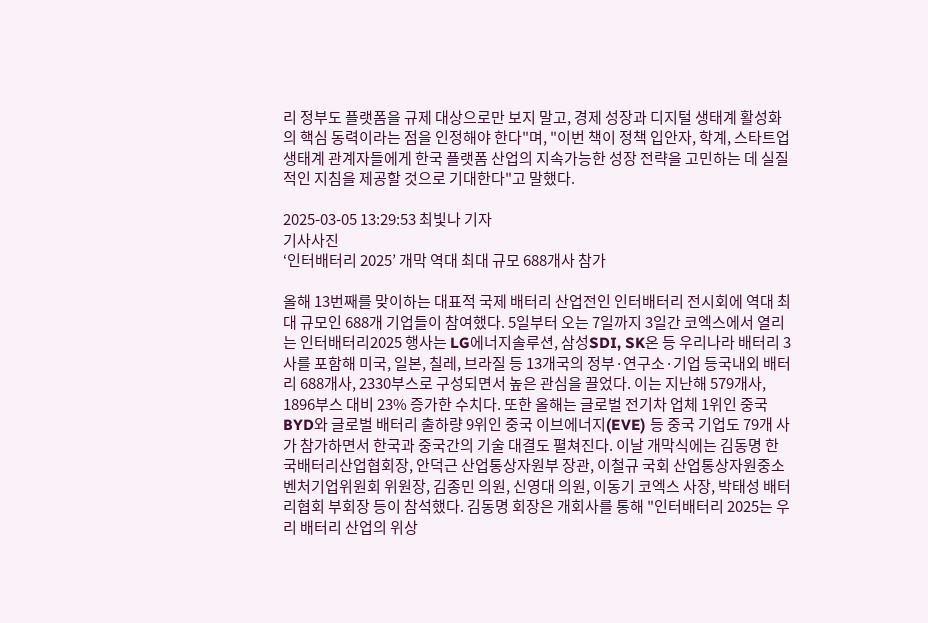리 정부도 플랫폼을 규제 대상으로만 보지 말고, 경제 성장과 디지털 생태계 활성화의 핵심 동력이라는 점을 인정해야 한다"며, "이번 책이 정책 입안자, 학계, 스타트업 생태계 관계자들에게 한국 플랫폼 산업의 지속가능한 성장 전략을 고민하는 데 실질적인 지침을 제공할 것으로 기대한다"고 말했다.

2025-03-05 13:29:53 최빛나 기자
기사사진
‘인터배터리 2025’ 개막 역대 최대 규모 688개사 참가

올해 13번째를 맞이하는 대표적 국제 배터리 산업전인 인터배터리 전시회에 역대 최대 규모인 688개 기업들이 참여했다. 5일부터 오는 7일까지 3일간 코엑스에서 열리는 인터배터리2025 행사는 LG에너지솔루션, 삼성SDI, SK온 등 우리나라 배터리 3사를 포함해 미국, 일본, 칠레, 브라질 등 13개국의 정부·연구소·기업 등국내외 배터리 688개사, 2330부스로 구성되면서 높은 관심을 끌었다. 이는 지난해 579개사, 1896부스 대비 23% 증가한 수치다. 또한 올해는 글로벌 전기차 업체 1위인 중국 BYD와 글로벌 배터리 출하량 9위인 중국 이브에너지(EVE) 등 중국 기업도 79개 사가 참가하면서 한국과 중국간의 기술 대결도 펼쳐진다. 이날 개막식에는 김동명 한국배터리산업협회장, 안덕근 산업통상자원부 장관, 이철규 국회 산업통상자원중소벤처기업위원회 위원장, 김종민 의원, 신영대 의원, 이동기 코엑스 사장, 박태성 배터리협회 부회장 등이 참석했다. 김동명 회장은 개회사를 통해 "인터배터리 2025는 우리 배터리 산업의 위상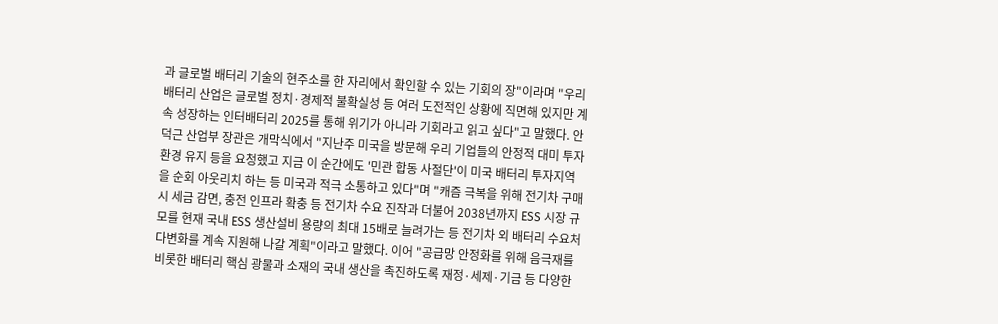과 글로벌 배터리 기술의 현주소를 한 자리에서 확인할 수 있는 기회의 장"이라며 "우리 배터리 산업은 글로벌 정치·경제적 불확실성 등 여러 도전적인 상황에 직면해 있지만 계속 성장하는 인터배터리 2025를 통해 위기가 아니라 기회라고 읽고 싶다"고 말했다. 안덕근 산업부 장관은 개막식에서 "지난주 미국을 방문해 우리 기업들의 안정적 대미 투자환경 유지 등을 요청했고 지금 이 순간에도 '민관 합동 사절단'이 미국 배터리 투자지역을 순회 아웃리치 하는 등 미국과 적극 소통하고 있다"며 "캐즘 극복을 위해 전기차 구매 시 세금 감면, 충전 인프라 확충 등 전기차 수요 진작과 더불어 2038년까지 ESS 시장 규모를 현재 국내 ESS 생산설비 용량의 최대 15배로 늘려가는 등 전기차 외 배터리 수요처 다변화를 계속 지원해 나갈 계획"이라고 말했다. 이어 "공급망 안정화를 위해 음극재를 비롯한 배터리 핵심 광물과 소재의 국내 생산을 촉진하도록 재정·세제·기금 등 다양한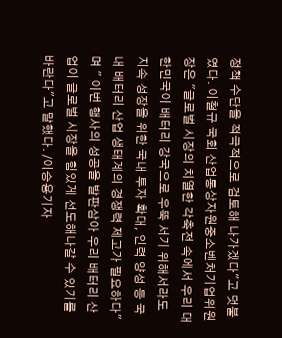정책 수단을 적극적으로 검토해 나가겠다"고 덧붙였다. 이철규 국회 산업통상자원중소벤처기업위원장은 "글로벌 시장의 치열한 각축전 속에서 우리 대한민국이 배터리 강국으로 우뚝 서기 위해서라도 지속 성장을 위한 국내 투자 확대, 인력 양성 등 국내 배터리 산업 생태계의 경쟁력 제고가 필요하다"며 " 이번 행사의 성공을 발판삼아 우리 배터리 산업이 글로벌 시장을 힘있게 선도해나갈 수 있기를 바란다"고 말했다. /이승용기자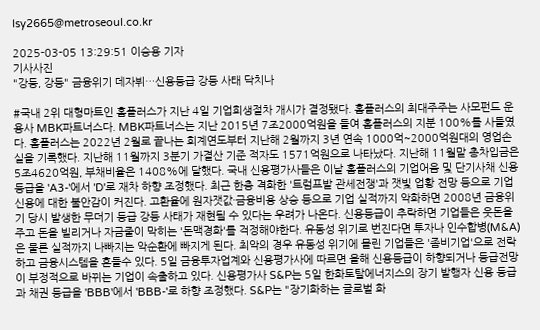lsy2665@metroseoul.co.kr

2025-03-05 13:29:51 이승용 기자
기사사진
"강등, 강등" 금융위기 데자뷔…신용등급 강등 사태 닥치나

#국내 2위 대형마트인 홈플러스가 지난 4일 기업회생절차 개시가 결정됐다. 홈플러스의 최대주주는 사모펀드 운용사 MBK파트너스다. MBK파트너스는 지난 2015년 7조2000억원을 들여 홈플러스의 지분 100%를 사들였다. 홈플러스는 2022년 2월로 끝나는 회계연도부터 지난해 2월까지 3년 연속 1000억~2000억원대의 영업손실을 기록했다. 지난해 11월까지 3분기 가결산 기준 적자도 1571억원으로 나타났다. 지난해 11월말 총차입금은 5조4620억원, 부채비율은 1408%에 달했다. 국내 신용평가사들은 이날 홈플러스의 기업어음 및 단기사채 신용등급을 'A3-'에서 'D'로 재차 하향 조정했다. 최근 한층 격화한 '트럼프발 관세전쟁'과 잿빛 업황 전망 등으로 기업 신용에 대한 불안감이 커진다. 고환율에 원자잿값·금융비용 상승 등으로 기업 실적까지 악화하면 2008년 금융위기 당시 발생한 무더기 등급 강등 사태가 재현될 수 있다는 우려가 나온다. 신용등급이 추락하면 기업들은 웃돈을 주고 돈을 빌리거나 자금줄이 막히는 '돈맥경화'를 걱정해야한다. 유동성 위기로 번진다면 투자나 인수합병(M&A)은 물론 실적까지 나빠지는 악순환에 빠지게 된다. 최악의 경우 유동성 위기에 몰린 기업들은 '좀비기업'으로 전락하고 금융시스템을 흔들수 있다. 5일 금융투자업계와 신용평가사에 따르면 올해 신용등급이 하향되거나 등급전망이 부정적으로 바뀌는 기업이 속출하고 있다. 신용평가사 S&P는 5일 한화토탈에너지스의 장기 발행자 신용 등급과 채권 등급을 'BBB'에서 'BBB-'로 하향 조정했다. S&P는 "장기화하는 글로벌 화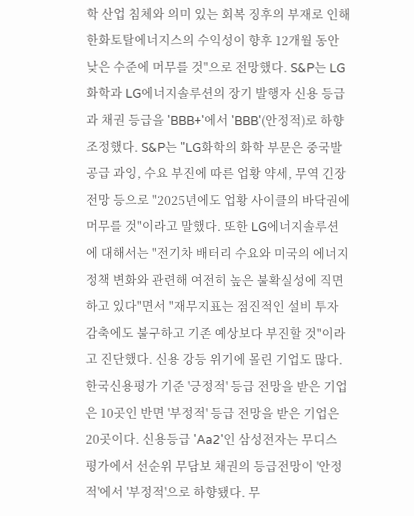학 산업 침체와 의미 있는 회복 징후의 부재로 인해 한화토탈에너지스의 수익성이 향후 12개월 동안 낮은 수준에 머무를 것"으로 전망했다. S&P는 LG화학과 LG에너지솔루션의 장기 발행자 신용 등급과 채권 등급을 'BBB+'에서 'BBB'(안정적)로 하향 조정했다. S&P는 "LG화학의 화학 부문은 중국발 공급 과잉, 수요 부진에 따른 업황 약세, 무역 긴장 전망 등으로 "2025년에도 업황 사이클의 바닥권에 머무를 것"이라고 말했다. 또한 LG에너지솔루션에 대해서는 "전기차 배터리 수요와 미국의 에너지 정책 변화와 관련해 여전히 높은 불확실성에 직면하고 있다"면서 "재무지표는 점진적인 설비 투자 감축에도 불구하고 기존 예상보다 부진할 것"이라고 진단했다. 신용 강등 위기에 몰린 기업도 많다. 한국신용평가 기준 '긍정적' 등급 전망을 받은 기업은 10곳인 반면 '부정적' 등급 전망을 받은 기업은 20곳이다. 신용등급 'Aa2'인 삼성전자는 무디스 평가에서 선순위 무담보 채권의 등급전망이 '안정적'에서 '부정적'으로 하향됐다. 무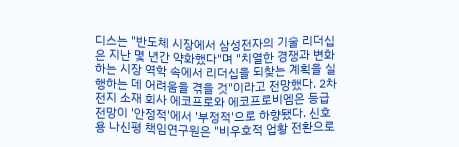디스는 "반도체 시장에서 삼성전자의 기술 리더십은 지난 몇 년간 약화했다"며 "치열한 경쟁과 변화하는 시장 역학 속에서 리더십을 되찾는 계획을 실행하는 데 어려움을 겪을 것"이라고 전망했다. 2차전지 소재 회사 에코프로와 에코프로비엠은 등급 전망이 '안정적'에서 '부정적'으로 하향됐다. 신호용 나신평 책임연구원은 "비우호적 업황 전환으로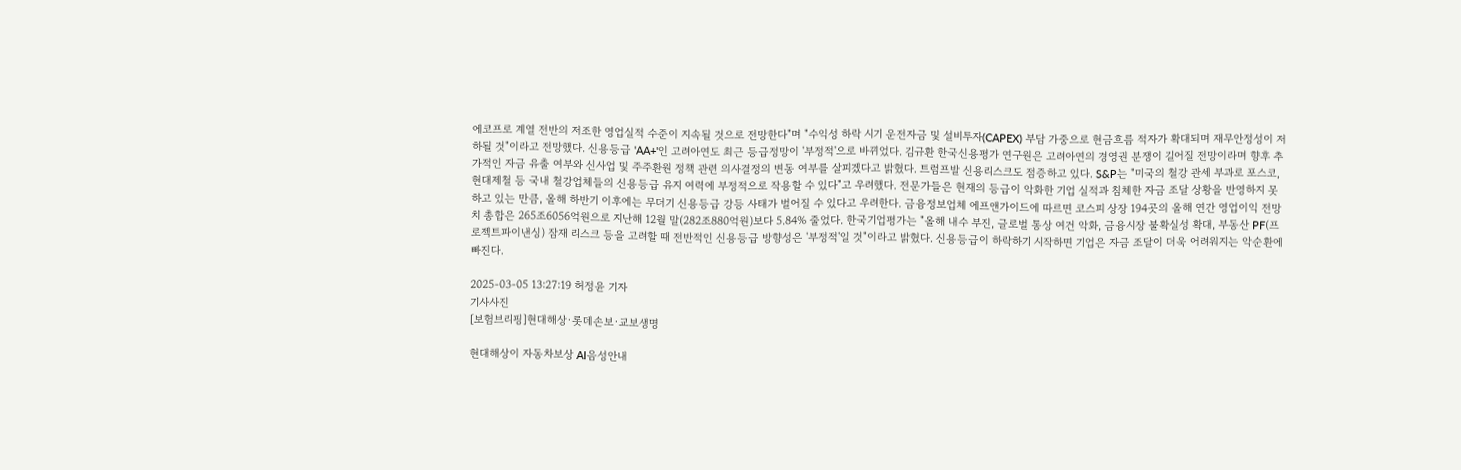에코프로 계열 전반의 저조한 영업실적 수준이 지속될 것으로 전망한다"며 "수익성 하락 시기 운전자금 및 설비투자(CAPEX) 부담 가중으로 현금흐름 적자가 확대되며 재무안정성이 저하될 것"이라고 전망했다. 신용등급 'AA+'인 고려아연도 최근 등급정망이 '부정적'으로 바뀌었다. 김규환 한국신용평가 연구원은 고려아연의 경영권 분쟁이 길어질 전망이라며 향후 추가적인 자금 유출 여부와 신사업 및 주주환원 정책 관련 의사결정의 변동 여부를 살피겠다고 밝혔다. 트럼프발 신용리스크도 점증하고 있다. S&P는 "미국의 철강 관세 부과로 포스코, 현대제철 등 국내 철강업체들의 신용등급 유지 여력에 부정적으로 작용할 수 있다"고 우려했다. 전문가들은 현재의 등급이 악화한 기업 실적과 침체한 자금 조달 상황을 반영하지 못하고 있는 만큼, 올해 하반기 이후에는 무더기 신용등급 강등 사태가 벌어질 수 있다고 우려한다. 금융정보업체 에프앤가이드에 따르면 코스피 상장 194곳의 올해 연간 영업이익 전망치 총합은 265조6056억원으로 지난해 12월 말(282조880억원)보다 5.84% 줄었다. 한국기업평가는 "올해 내수 부진, 글로벌 통상 여건 악화, 금융시장 불확실성 확대, 부동산 PF(프로젝트파이낸싱) 잠재 리스크 등을 고려할 때 전반적인 신용등급 방향성은 '부정적'일 것"이라고 밝혔다. 신용등급이 하락하기 시작하면 기업은 자금 조달이 더욱 어려워지는 악순환에 빠진다.

2025-03-05 13:27:19 허정윤 기자
기사사진
[보험브리핑]현대해상·롯데손보·교보생명

현대해상이 자동차보상 AI음성안내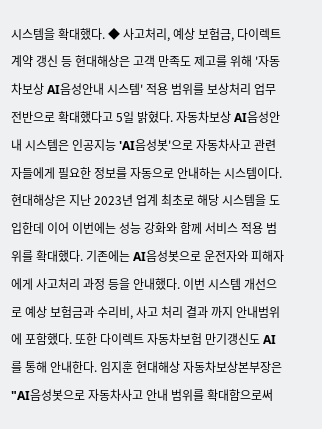시스템을 확대했다. ◆ 사고처리, 예상 보험금, 다이렉트계약 갱신 등 현대해상은 고객 만족도 제고를 위해 '자동차보상 AI음성안내 시스템' 적용 범위를 보상처리 업무 전반으로 확대했다고 5일 밝혔다. 자동차보상 AI음성안내 시스템은 인공지능 'AI음성봇'으로 자동차사고 관련자들에게 필요한 정보를 자동으로 안내하는 시스템이다. 현대해상은 지난 2023년 업계 최초로 해당 시스템을 도입한데 이어 이번에는 성능 강화와 함께 서비스 적용 범위를 확대했다. 기존에는 AI음성봇으로 운전자와 피해자에게 사고처리 과정 등을 안내했다. 이번 시스템 개선으로 예상 보험금과 수리비, 사고 처리 결과 까지 안내범위에 포함했다. 또한 다이렉트 자동차보험 만기갱신도 AI를 통해 안내한다. 임지훈 현대해상 자동차보상본부장은 "AI음성봇으로 자동차사고 안내 범위를 확대함으로써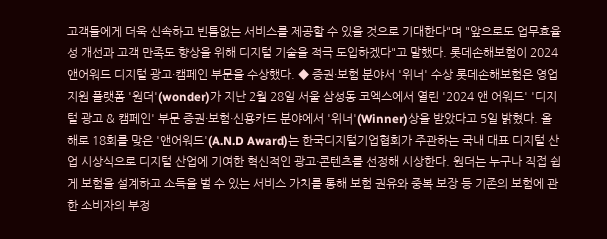고객들에게 더욱 신속하고 빈틈없는 서비스를 제공할 수 있을 것으로 기대한다"며 "앞으로도 업무효율성 개선과 고객 만족도 향상을 위해 디지털 기술을 적극 도입하겠다"고 말했다. 롯데손해보험이 2024 앤어워드 디지털 광고·캠페인 부문을 수상했다. ◆ 증권·보험 분야서 '위너' 수상 롯데손해보험은 영업 지원 플랫폼 '원더'(wonder)가 지난 2월 28일 서울 삼성동 코엑스에서 열린 '2024 앤 어워드' '디지털 광고 & 캠페인' 부문 증권·보험·신용카드 분야에서 '위너'(Winner)상을 받았다고 5일 밝혔다. 올해로 18회를 맞은 '앤어워드'(A.N.D Award)는 한국디지털기업협회가 주관하는 국내 대표 디지털 산업 시상식으로 디지털 산업에 기여한 혁신적인 광고·콘텐츠를 선정해 시상한다. 원더는 누구나 직접 쉽게 보험을 설계하고 소득을 벌 수 있는 서비스 가치를 통해 보험 권유와 중복 보장 등 기존의 보험에 관한 소비자의 부정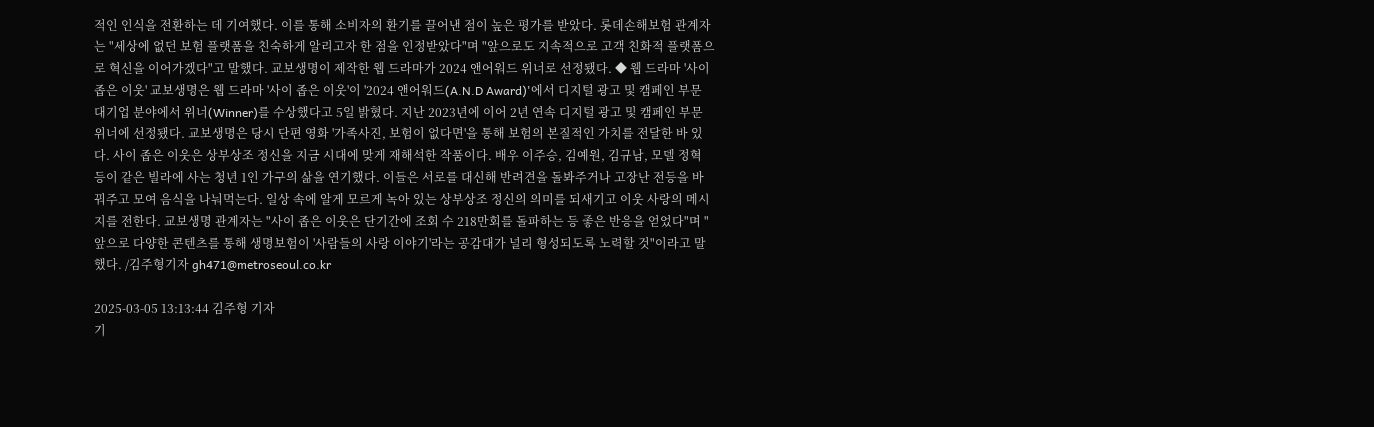적인 인식을 전환하는 데 기여했다. 이를 통해 소비자의 환기를 끌어낸 점이 높은 평가를 받았다. 롯데손해보험 관계자는 "세상에 없던 보험 플랫폼을 친숙하게 알리고자 한 점을 인정받았다"며 "앞으로도 지속적으로 고객 친화적 플랫폼으로 혁신을 이어가겠다"고 말했다. 교보생명이 제작한 웹 드라마가 2024 앤어워드 위너로 선정됐다. ◆ 웹 드라마 '사이 좁은 이웃' 교보생명은 웹 드라마 '사이 좁은 이웃'이 '2024 앤어워드(A.N.D Award)'에서 디지털 광고 및 캠페인 부문 대기업 분야에서 위너(Winner)를 수상했다고 5일 밝혔다. 지난 2023년에 이어 2년 연속 디지털 광고 및 캠페인 부문 위너에 선정됐다. 교보생명은 당시 단편 영화 '가족사진, 보험이 없다면'을 통해 보험의 본질적인 가치를 전달한 바 있다. 사이 좁은 이웃은 상부상조 정신을 지금 시대에 맞게 재해석한 작품이다. 배우 이주승, 김예원, 김규남, 모델 정혁 등이 같은 빌라에 사는 청년 1인 가구의 삶을 연기했다. 이들은 서로를 대신해 반려견을 돌봐주거나 고장난 전등을 바꿔주고 모여 음식을 나눠먹는다. 일상 속에 알게 모르게 녹아 있는 상부상조 정신의 의미를 되새기고 이웃 사랑의 메시지를 전한다. 교보생명 관계자는 "사이 좁은 이웃은 단기간에 조회 수 218만회를 돌파하는 등 좋은 반응을 얻었다"며 "앞으로 다양한 콘텐츠를 통해 생명보험이 '사람들의 사랑 이야기'라는 공감대가 널리 형성되도록 노력할 것"이라고 말했다. /김주형기자 gh471@metroseoul.co.kr

2025-03-05 13:13:44 김주형 기자
기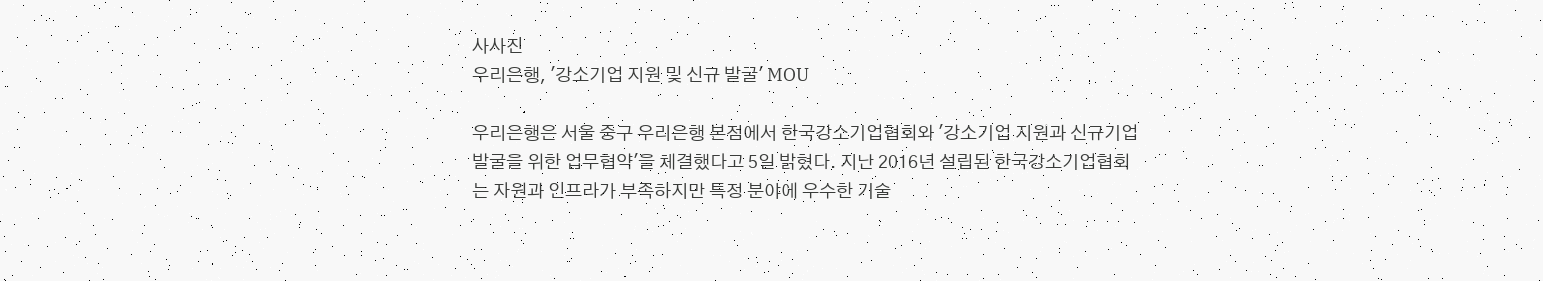사사진
우리은행, '강소기업 지원 및 신규 발굴' MOU

우리은행은 서울 중구 우리은행 본점에서 한국강소기업협회와 '강소기업 지원과 신규기업 발굴을 위한 업무협약'을 체결했다고 5일 밝혔다. 지난 2016년 설립된 한국강소기업협회는 자원과 인프라가 부족하지만 특정 분야에 우수한 기술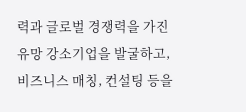력과 글로벌 경쟁력을 가진 유망 강소기업을 발굴하고, 비즈니스 매칭, 컨설팅 등을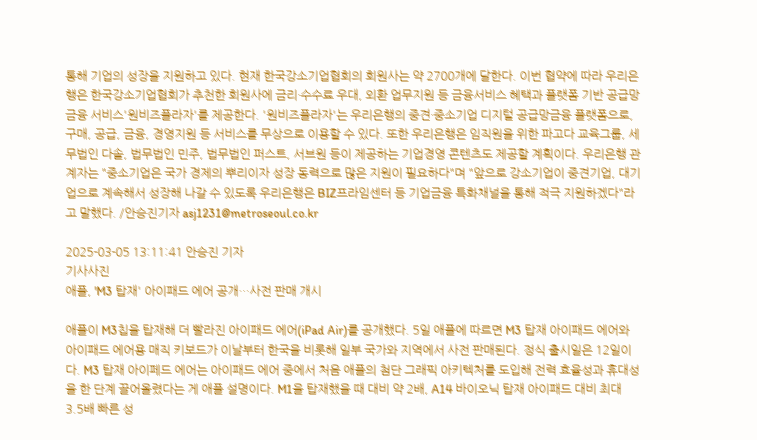통해 기업의 성장을 지원하고 있다. 현재 한국강소기업협회의 회원사는 약 2700개에 달한다. 이번 협약에 따라 우리은행은 한국강소기업협회가 추천한 회원사에 금리·수수료 우대, 외환 업무지원 등 금융서비스 혜택과 플랫폼 기반 공급망금융 서비스'원비즈플라자'를 제공한다. '원비즈플라자'는 우리은행의 중견·중소기업 디지털 공급망금융 플랫폼으로, 구매, 공급, 금융, 경영지원 등 서비스를 무상으로 이용할 수 있다. 또한 우리은행은 임직원을 위한 파고다 교육그룹, 세무법인 다솔, 법무법인 민주, 법무법인 퍼스트, 서브원 등이 제공하는 기업경영 콘텐츠도 제공할 계획이다. 우리은행 관계자는 "중소기업은 국가 경제의 뿌리이자 성장 동력으로 많은 지원이 필요하다"며 "앞으로 강소기업이 중견기업, 대기업으로 계속해서 성장해 나갈 수 있도록 우리은행은 BIZ프라임센터 등 기업금융 특화채널을 통해 적극 지원하겠다"라고 말했다. /안승진기자 asj1231@metroseoul.co.kr

2025-03-05 13:11:41 안승진 기자
기사사진
애플, 'M3 탑재' 아이패드 에어 공개…사전 판매 개시

애플이 M3칩을 탑재해 더 빨라진 아이패드 에어(iPad Air)를 공개했다. 5일 애플에 따르면 M3 탑재 아이패드 에어와 아이패드 에어용 매직 키보드가 이날부터 한국을 비롯해 일부 국가와 지역에서 사전 판매된다. 정식 출시일은 12일이다. M3 탑재 아이페드 에어는 아이패드 에어 중에서 처음 애플의 첨단 그래픽 아키텍처를 도입해 전력 효율성과 휴대성을 한 단계 끌어올렸다는 게 애플 설명이다. M1을 탑재했을 때 대비 약 2배, A14 바이오닉 탑재 아이패드 대비 최대 3.5배 빠른 성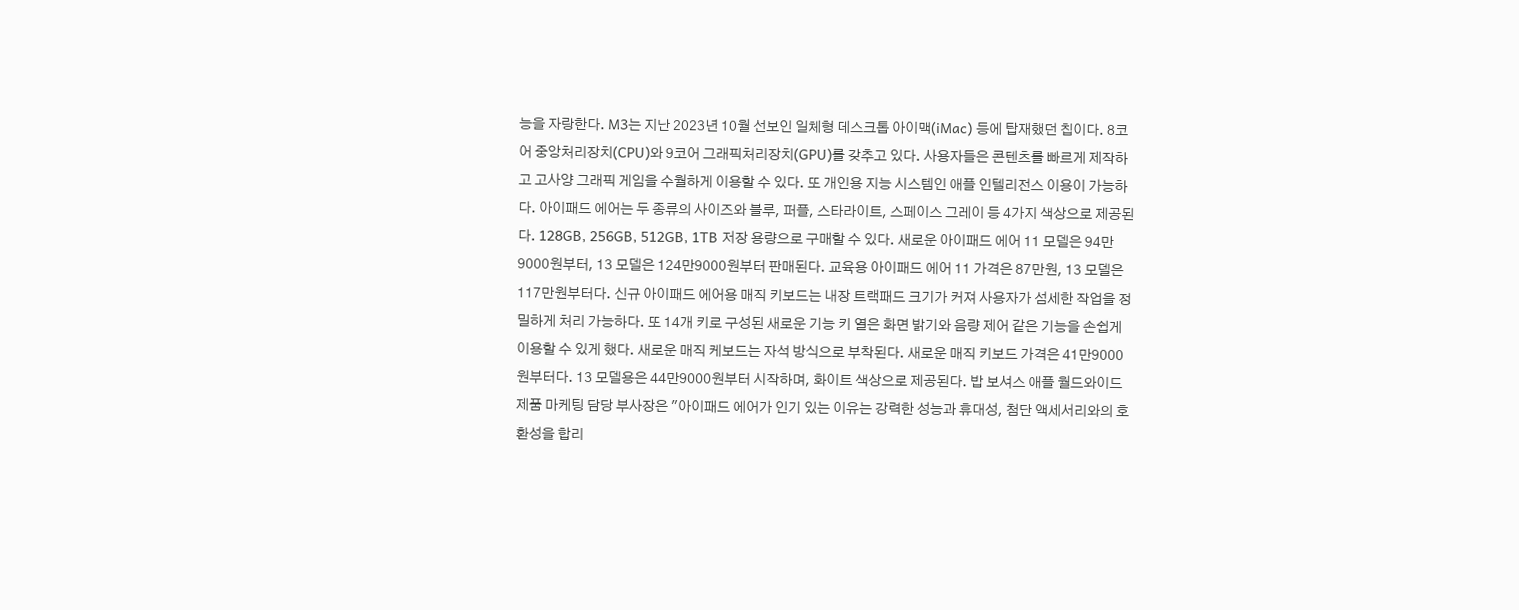능을 자랑한다. M3는 지난 2023년 10월 선보인 일체형 데스크톱 아이맥(iMac) 등에 탑재했던 칩이다. 8코어 중앙처리장치(CPU)와 9코어 그래픽처리장치(GPU)를 갖추고 있다. 사용자들은 콘텐츠를 빠르게 제작하고 고사양 그래픽 게임을 수월하게 이용할 수 있다. 또 개인용 지능 시스템인 애플 인텔리전스 이용이 가능하다. 아이패드 에어는 두 종류의 사이즈와 블루, 퍼플, 스타라이트, 스페이스 그레이 등 4가지 색상으로 제공된다. 128GB, 256GB, 512GB, 1TB 저장 용량으로 구매할 수 있다. 새로운 아이패드 에어 11 모델은 94만9000원부터, 13 모델은 124만9000원부터 판매된다. 교육용 아이패드 에어 11 가격은 87만원, 13 모델은 117만원부터다. 신규 아이패드 에어용 매직 키보드는 내장 트랙패드 크기가 커져 사용자가 섬세한 작업을 정밀하게 처리 가능하다. 또 14개 키로 구성된 새로운 기능 키 열은 화면 밝기와 음량 제어 같은 기능을 손쉽게 이용할 수 있게 했다. 새로운 매직 케보드는 자석 방식으로 부착된다. 새로운 매직 키보드 가격은 41만9000원부터다. 13 모델용은 44만9000원부터 시작하며, 화이트 색상으로 제공된다. 밥 보셔스 애플 월드와이드 제품 마케팅 담당 부사장은 "아이패드 에어가 인기 있는 이유는 강력한 성능과 휴대성, 첨단 액세서리와의 호환성을 합리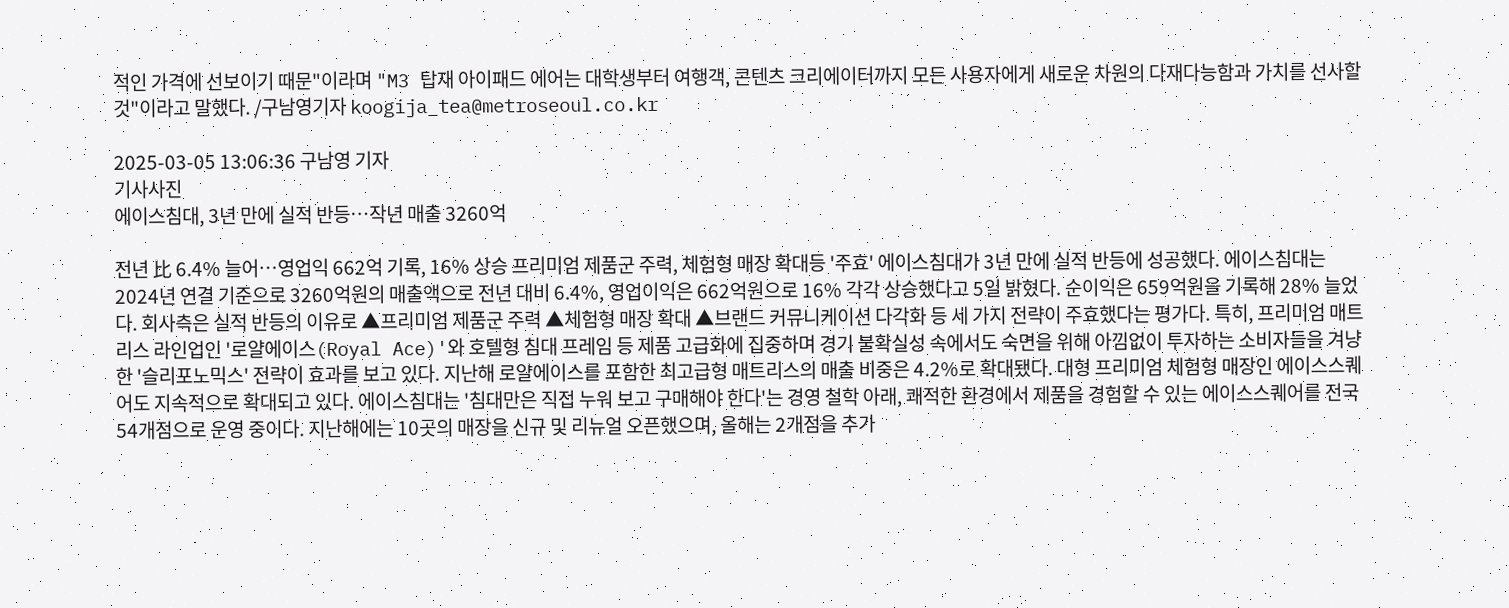적인 가격에 선보이기 때문"이라며 "M3 탑재 아이패드 에어는 대학생부터 여행객, 콘텐츠 크리에이터까지 모든 사용자에게 새로운 차원의 다재다능함과 가치를 선사할 것"이라고 말했다. /구남영기자 koogija_tea@metroseoul.co.kr

2025-03-05 13:06:36 구남영 기자
기사사진
에이스침대, 3년 만에 실적 반등…작년 매출 3260억

전년 比 6.4% 늘어…영업익 662억 기록, 16% 상승 프리미엄 제품군 주력, 체험형 매장 확대등 '주효' 에이스침대가 3년 만에 실적 반등에 성공했다. 에이스침대는 2024년 연결 기준으로 3260억원의 매출액으로 전년 대비 6.4%, 영업이익은 662억원으로 16% 각각 상승했다고 5일 밝혔다. 순이익은 659억원을 기록해 28% 늘었다. 회사측은 실적 반등의 이유로 ▲프리미엄 제품군 주력 ▲체험형 매장 확대 ▲브랜드 커뮤니케이션 다각화 등 세 가지 전략이 주효했다는 평가다. 특히, 프리미엄 매트리스 라인업인 '로얄에이스(Royal Ace)'와 호텔형 침대 프레임 등 제품 고급화에 집중하며 경기 불확실성 속에서도 숙면을 위해 아낌없이 투자하는 소비자들을 겨냥한 '슬리포노믹스' 전략이 효과를 보고 있다. 지난해 로얄에이스를 포함한 최고급형 매트리스의 매출 비중은 4.2%로 확대됐다. 대형 프리미엄 체험형 매장인 에이스스퀘어도 지속적으로 확대되고 있다. 에이스침대는 '침대만은 직접 누워 보고 구매해야 한다'는 경영 철학 아래, 쾌적한 환경에서 제품을 경험할 수 있는 에이스스퀘어를 전국 54개점으로 운영 중이다. 지난해에는 10곳의 매장을 신규 및 리뉴얼 오픈했으며, 올해는 2개점을 추가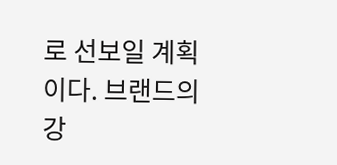로 선보일 계획이다. 브랜드의 강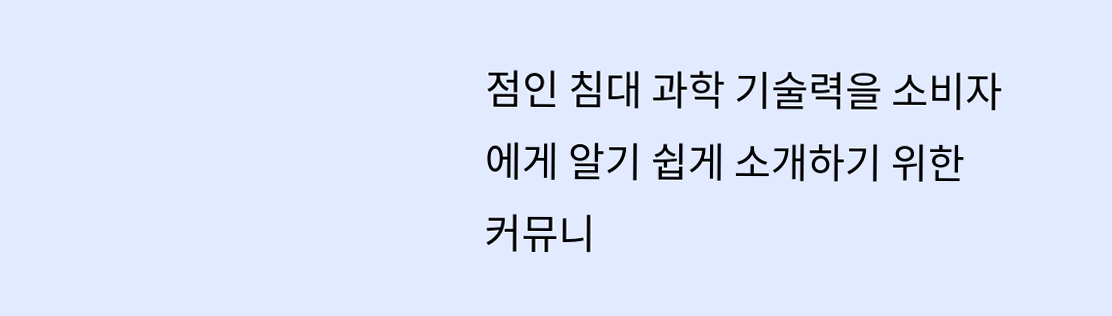점인 침대 과학 기술력을 소비자에게 알기 쉽게 소개하기 위한 커뮤니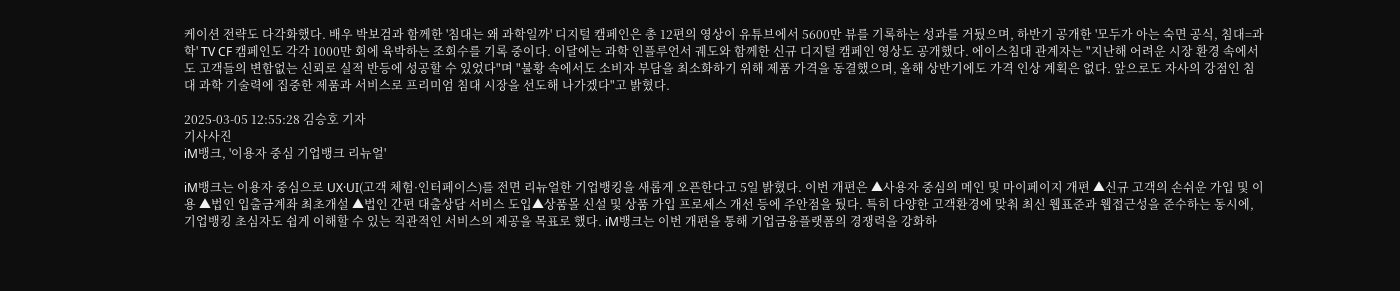케이션 전략도 다각화했다. 배우 박보검과 함께한 '침대는 왜 과학일까' 디지털 캠페인은 총 12편의 영상이 유튜브에서 5600만 뷰를 기록하는 성과를 거뒀으며, 하반기 공개한 '모두가 아는 숙면 공식, 침대=과학' TV CF 캠페인도 각각 1000만 회에 육박하는 조회수를 기록 중이다. 이달에는 과학 인플루언서 궤도와 함께한 신규 디지털 캠페인 영상도 공개했다. 에이스침대 관계자는 "지난해 어려운 시장 환경 속에서도 고객들의 변함없는 신뢰로 실적 반등에 성공할 수 있었다"며 "불황 속에서도 소비자 부담을 최소화하기 위해 제품 가격을 동결했으며, 올해 상반기에도 가격 인상 계획은 없다. 앞으로도 자사의 강점인 침대 과학 기술력에 집중한 제품과 서비스로 프리미엄 침대 시장을 선도해 나가겠다"고 밝혔다.

2025-03-05 12:55:28 김승호 기자
기사사진
iM뱅크, '이용자 중심 기업뱅크 리뉴얼'

iM뱅크는 이용자 중심으로 UX·UI(고객 체험·인터페이스)를 전면 리뉴얼한 기업뱅킹을 새롭게 오픈한다고 5일 밝혔다. 이번 개편은 ▲사용자 중심의 메인 및 마이페이지 개편 ▲신규 고객의 손쉬운 가입 및 이용 ▲법인 입출금계좌 최초개설 ▲법인 간편 대출상담 서비스 도입▲상품몰 신설 및 상품 가입 프로세스 개선 등에 주안점을 뒀다. 특히 다양한 고객환경에 맞춰 최신 웹표준과 웹접근성을 준수하는 동시에, 기업뱅킹 초심자도 쉽게 이해할 수 있는 직관적인 서비스의 제공을 목표로 했다. iM뱅크는 이번 개편을 통해 기업금융플랫폼의 경쟁력을 강화하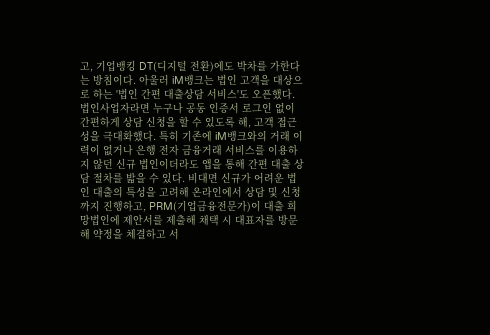고, 기업뱅킹 DT(디지털 전환)에도 박차를 가한다는 방침이다. 아울러 iM뱅크는 법인 고객을 대상으로 하는 '법인 간편 대출상담 서비스'도 오픈했다. 법인사업자라면 누구나 공동 인증서 로그인 없이 간편하게 상담 신청을 할 수 있도록 해, 고객 접근성을 극대화했다. 특히 기존에 iM뱅크와의 거래 이력이 없거나 은행 전자 금융거래 서비스를 이용하지 않던 신규 법인이더라도 앱을 통해 간편 대출 상담 절차를 밟을 수 있다. 비대면 신규가 어려운 법인 대출의 특성을 고려해 온라인에서 상담 및 신청까지 진행하고, PRM(기업금융전문가)이 대출 희망법인에 제안서를 제출해 채택 시 대표자를 방문해 약정을 체결하고 서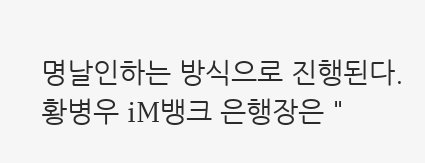명날인하는 방식으로 진행된다. 황병우 iM뱅크 은행장은 "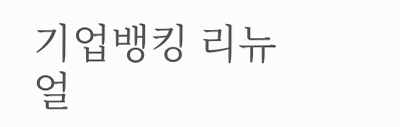기업뱅킹 리뉴얼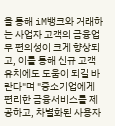을 통해 iM뱅크와 거래하는 사업자 고객의 금융업무 편의성이 크게 향상되고, 이를 통해 신규 고객 유치에도 도움이 되길 바란다"며 "중소기업에게 편리한 금융서비스를 제공하고, 차별화된 사용자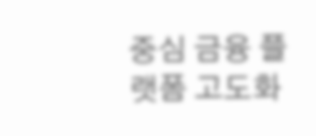중심 금융 플랫폼 고도화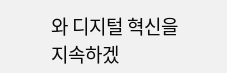와 디지털 혁신을 지속하겠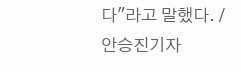다"라고 말했다. /안승진기자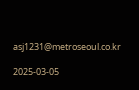asj1231@metroseoul.co.kr

2025-03-05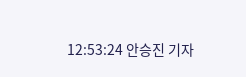12:53:24 안승진 기자